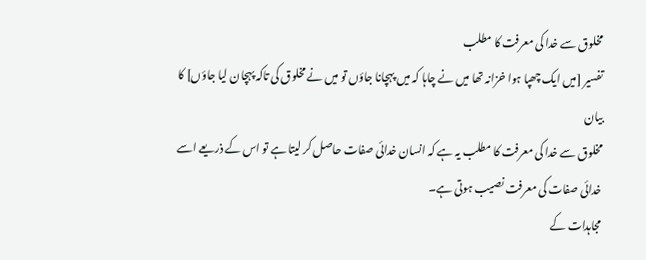مخلوق سے خدا کی معرفت کا مطلب
تفسیر [میں ایک چھپا ہوا خزانہ تھا میں نے چاہا کہ میں پہچانا جاؤں تو میں نے مخلوق کی تاکہ پہچان لیا جاؤں] کا بیان
مخلوق سے خدا کی معرفت کا مطلب یہ ہے کہ انسان خدائی صفات حاصل کر لیتا ہے تو اس کے ذریعے اسے خدائی صفات کی معرفت نصیب ہوتی ہے۔
مجاہدات کے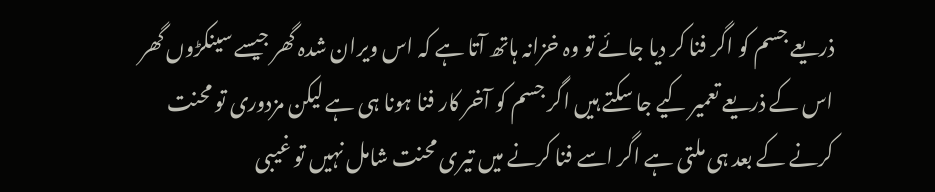ذریعے جسم کو اگر فنا کر دیا جائے تو وہ خزانہ ہاتھ آتا ہے کہ اس ویران شدہ گھر جیسے سینکڑوں گھر اس کے ذریعے تعمیر کیے جا سکتے ہیں اگر جسم کو آخر کار فنا ہونا ہی ہے لیکن مزدوری تو محنت کرنے کے بعد ہی ملتی ہے اگر اسے فنا کرنے میں تیری محنت شامل نہیں تو غیبی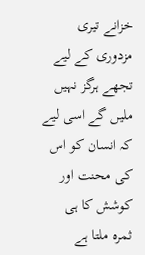خزانے تیری مزدوری کے لیے تجھے ہرگز نہیں ملیں گے اسی لیے کہ انسان کو اس کی محنت اور کوشش کا ہی ثمرہ ملتا ہے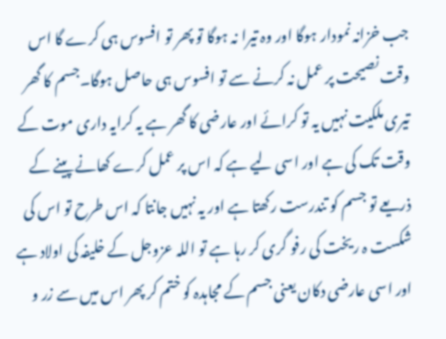جب خزانہ نمودار ہوگا اور وہ تیرا نہ ہوگا تو پھر تو افسوس ہی کرے گا اس وقت نصیحت پر عمل نہ کرنے سے تو افسوس ہی حاصل ہوگا۔جسم کا گھر تیری ملکیت نہیں یہ تو کرائے اور عارضی کا گھر ہے یہ کرایہ داری موت کے وقت تک کی ہے اور اسی لیے ہے کہ اس پر عمل کرے کھانے پینے کے ذریعے تو جسم کو تندرست رکھتا ہے اور یہ نہیں جانتا کہ اس طرح تو اس کی شکست ہ ریخت کی رفو گری کر رہا ہے تو اللہ عزوجل کے خلیفہ کی اولاد ہے اور اسی عارضی دکان یعنی جسم کے مجاہدہ کو ختم کر پھر اس میں سے زر و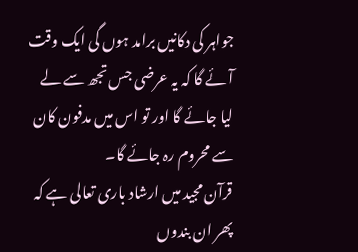جواہر کی دکانیں برامد ہوں گی ایک وقت آئے گا کہ یہ عرضی جس تجھ سے لے لیا جائے گا اور تو اس میں مدفون کان سے محروم رہ جائے گا۔
قرآن مجید میں ارشاد باری تعالی ہے کہ پھر ان بندوں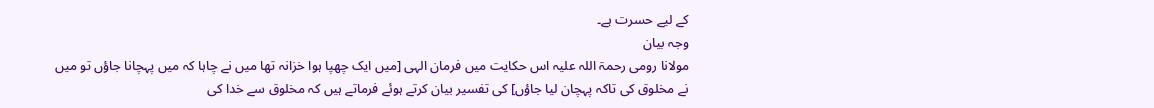کے لیے حسرت ہے۔
وجہ بیان
مولانا رومی رحمۃ اللہ علیہ اس حکایت میں فرمان الہی [میں ایک چھپا ہوا خزانہ تھا میں نے چاہا کہ میں پہچانا جاؤں تو میں نے مخلوق کی تاکہ پہچان لیا جاؤں] کی تفسیر بیان کرتے ہوئے فرماتے ہیں کہ مخلوق سے خدا کی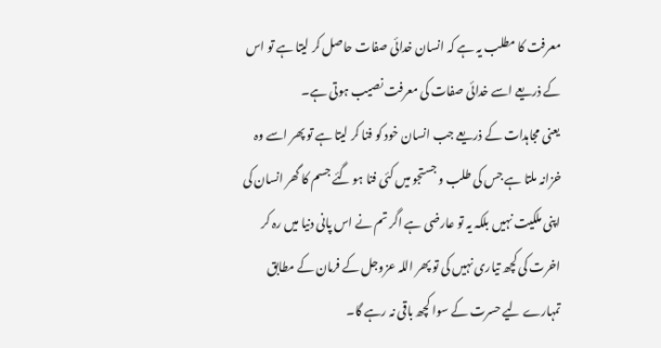معرفت کا مطلب یہ ہے کہ انسان خدائی صفات حاصل کر لیتا ہے تو اس کے ذریعے اسے خدائی صفات کی معرفت نصیب ہوتی ہے۔
یعنی مجاہدات کے ذریعے جب انسان خود کو فنا کر لیتا ہے تو پھر اسے وہ خزانہ ملتا ہے جس کی طلب و جستجو میں کئی فنا ہو گئے جسم کا گھر انسان کی اپنی ملکیت نہیں بلکہ یہ تو عارضی ہے اگر تم نے اس پانی دنیا میں رہ کر اخرت کی کچھ تیاری نہیں کی تو پھر اللہ عزوجل کے فرمان کے مطابق تمہارے لیے حسرت کے سوا کچھ باقی نہ رہے گا۔